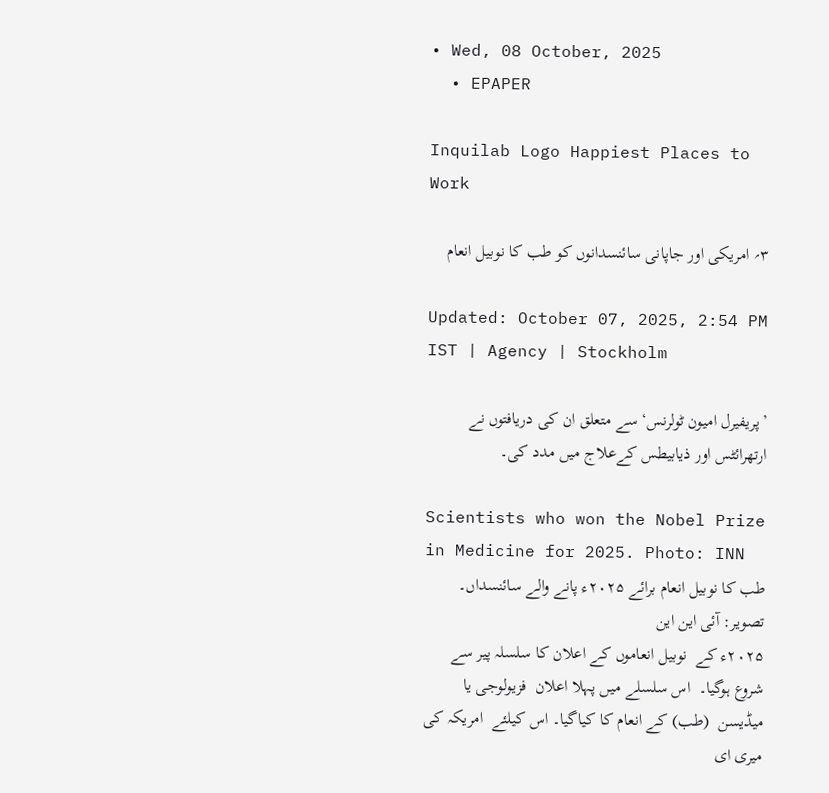• Wed, 08 October, 2025
  • EPAPER

Inquilab Logo Happiest Places to Work

۳؍ امریکی اور جاپانی سائنسدانوں کو طب کا نوبیل انعام

Updated: October 07, 2025, 2:54 PM IST | Agency | Stockholm

’پریفیرل امیون ٹولرنس‘ سے متعلق ان کی دریافتوں نے ارتھرائٹس اور ذیابیطس کےعلاج میں مدد کی۔

Scientists who won the Nobel Prize in Medicine for 2025. Photo: INN
طب کا نوبیل انعام برائے ۲۰۲۵ء پانے والے سائنسداں۔ تصویر: آئی این این
۲۰۲۵ء کے  نوبیل انعاموں کے اعلان کا سلسلہ پیر سے شروع ہوگیا۔  اس سلسلے میں پہلا اعلان  فزیولوجی یا میڈیسن  (طب) کے انعام کا کیاگیا۔ اس کیلئے  امریکہ کی میری ای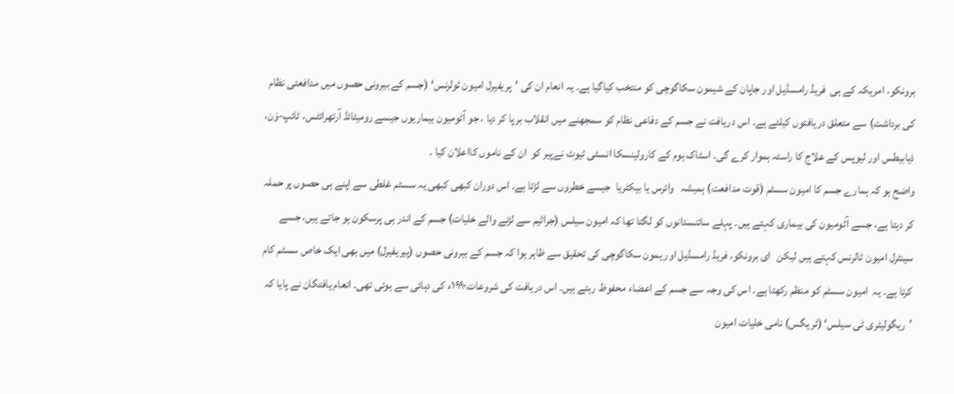برونکو، امریکہ کے ہی  فریڈ رامسڈیل اور جاپان کے شیمون سکاگوچی کو منتخب کیاگیا ہے۔ یہ انعام ان کی ’پریفیرل امیون ٹولرنس‘ (جسم کے بیرونی حصوں میں مدافعتی نظام کی برداشت) سے متعلق دریافتوں کیلئے ہے۔ اس دریافت نے جسم کے دفاعی نظام کو سمجھنے میں انقلاب برپا کر دیا ، جو آٹومیون بیماریوں جیسے رومیٹائڈ آرتھرائٹس، ٹائپ-وَن، ذیابیطس اور لیوپس کے علاج کا راستہ ہموار کرے گی۔ اسٹاک ہوم کے کارولینسکا انسٹی ٹیوٹ نےپیر کو  ان کے ناموں کااعلان کیا ۔
واضح ہو کہ ہمارے جسم کا امیون سسٹم (قوت مدافعت) ہمیشہ   وائرس یا بیکٹریا  جیسے خطروں سے لڑتا ہے۔ اس دوران کبھی کبھی یہ سسٹم غلطی سے اپنے ہی حصوں پر حملہ کر دیتا ہے، جسے آٹومیون کی بیماری کہتے ہیں۔ پہلے سائنسدانوں کو لگتا تھا کہ امیون سیلس (جراثیم سے لڑنے والے خلیات) جسم کے اندر ہی پرسکون ہو جاتے ہیں، جسے سینٹرل امیون ٹالرنس کہتے ہیں لیکن   ای برونکو، فریڈ رامسڈیل اور یمون سکاگوچی کی تحقیق سے ظاہر ہوا کہ جسم کے بیرونی حصوں (پیریفیرل) میں بھی ایک خاص سسٹم کام کرتا ہے۔ یہ  امیون سسٹم کو منظم رکھتا ہے۔ اس کی وجہ سے جسم کے اعضاء محفوظ رہتے ہیں۔ اس دریافت کی شروعات۱۹۹۰ء کی دہائی سے ہوئی تھی۔ انعام یافتگان نے پایا کہ ’ریگولیٹری ٹی سیلس‘ (ٹریگس) نامی خلیات امیون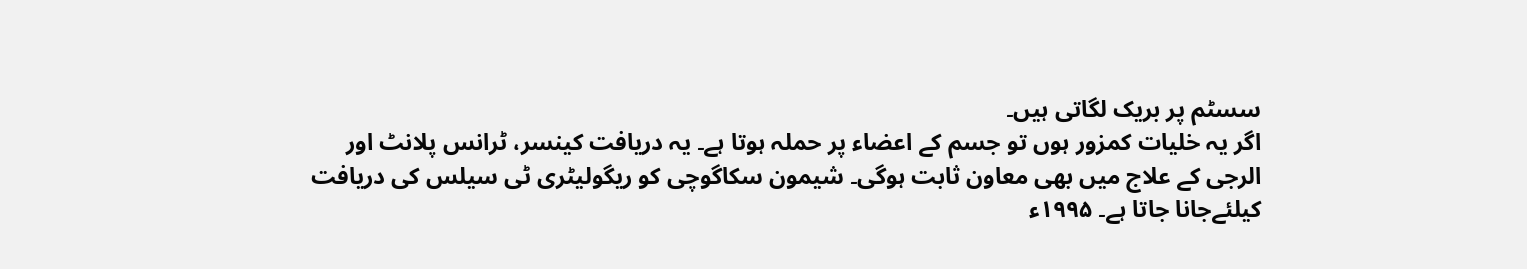سسٹم پر بریک لگاتی ہیں۔
اگر یہ خلیات کمزور ہوں تو جسم کے اعضاء پر حملہ ہوتا ہے۔ یہ دریافت کینسر، ٹرانس پلانٹ اور الرجی کے علاج میں بھی معاون ثابت ہوگی۔ شیمون سکاگوچی کو ریگولیٹری ٹی سیلس کی دریافت کیلئےجانا جاتا ہے۔ ۱۹۹۵ء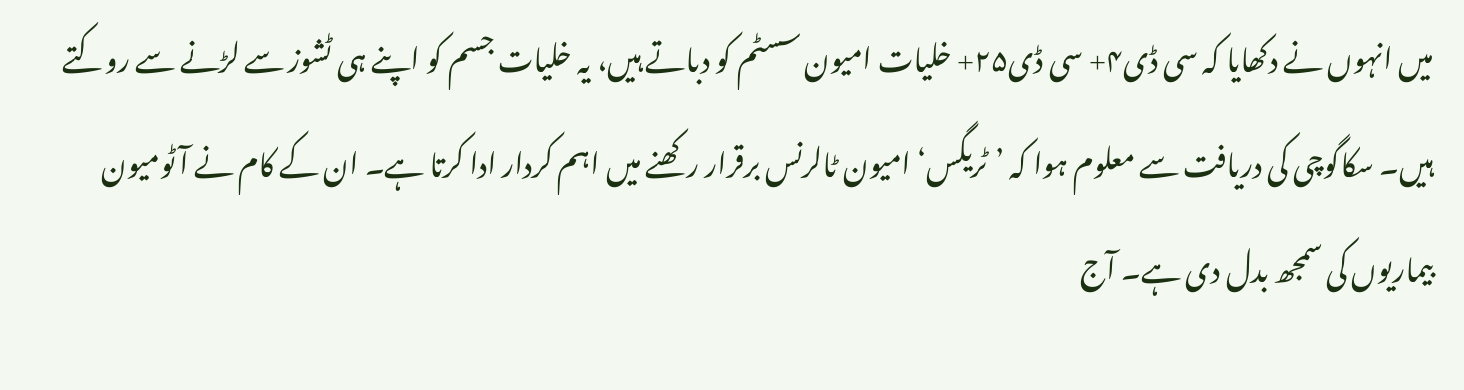میں انہوں نے دکھایا کہ سی ڈی۴+ سی ڈی۲۵+ خلیات امیون سسٹم کو دباتے ہیں، یہ خلیات جسم کو اپنے ہی ٹشوز سے لڑنے سے روکتے ہیں۔ سکاگوچی کی دریافت سے معلوم ہوا کہ ’ٹریگس‘ امیون ٹالرنس برقرار رکھنے میں اہم کردار ادا کرتا ہے۔ ان کے کام نے آٹومیون بیماریوں کی سمجھ بدل دی ہے۔ آج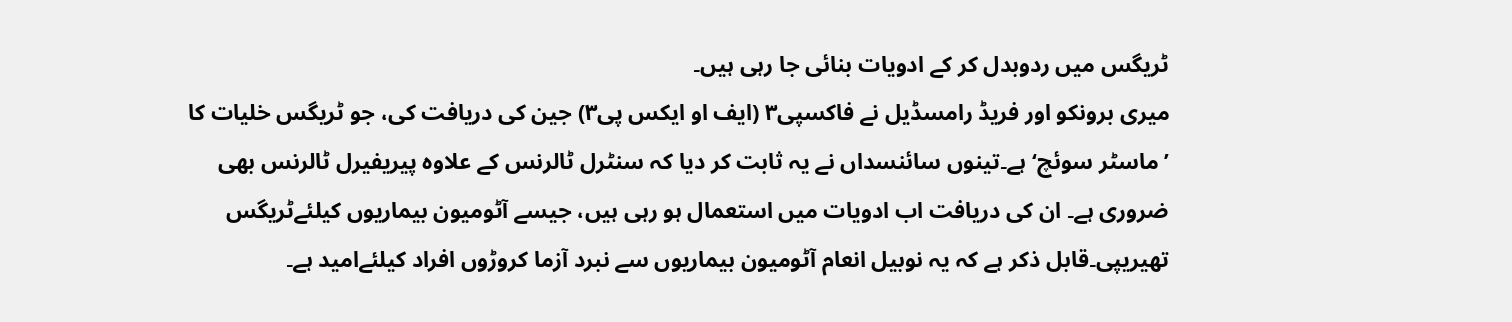ٹریگس میں ردوبدل کر کے ادویات بنائی جا رہی ہیں۔
میری برونکو اور فریڈ رامسڈیل نے فاکسپی۳ (ایف او ایکس پی۳) جین کی دریافت کی، جو ٹریگس خلیات کا ’ماسٹر سوئچ‘ ہے۔تینوں سائنسداں نے یہ ثابت کر دیا کہ سنٹرل ٹالرنس کے علاوہ پیریفیرل ٹالرنس بھی ضروری ہے۔ ان کی دریافت اب ادویات میں استعمال ہو رہی ہیں، جیسے آٹومیون بیماریوں کیلئےٹریگس تھیریپی۔قابل ذکر ہے کہ یہ نوبیل انعام آٹومیون بیماریوں سے نبرد آزما کروڑوں افراد کیلئےامید ہے۔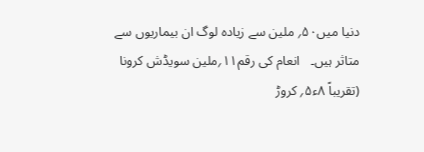دنیا میں۵۰؍ ملین سے زیادہ لوگ ان بیماریوں سے متاثر ہیں۔   انعام کی رقم۱۱؍ملین سویڈش کرونا (تقریباً ۸ء۵؍ کروڑ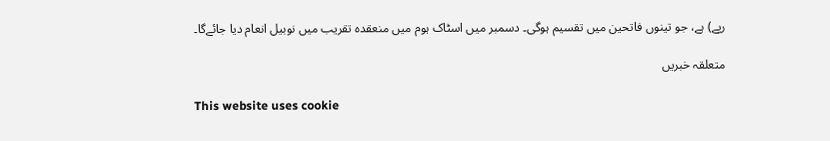رپے) ہے، جو تینوں فاتحین میں تقسیم ہوگی۔ دسمبر میں اسٹاک ہوم میں منعقدہ تقریب میں نوبیل انعام دیا جائےگا۔

متعلقہ خبریں

This website uses cookie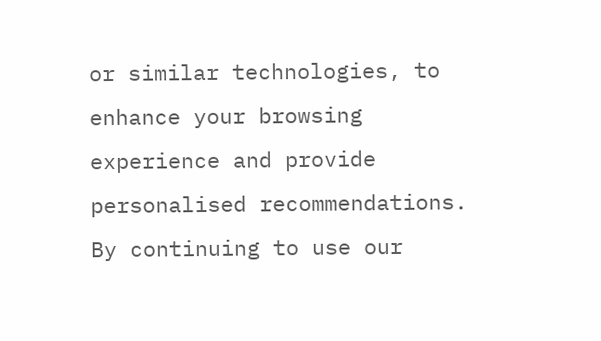or similar technologies, to enhance your browsing experience and provide personalised recommendations. By continuing to use our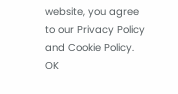website, you agree to our Privacy Policy and Cookie Policy. OK